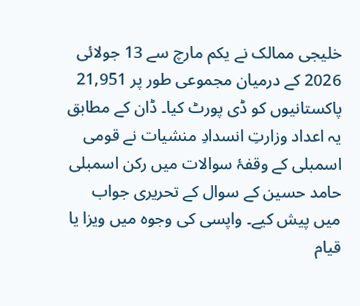خلیجی ممالک نے یکم مارچ سے 13 جولائی 2026 کے درمیان مجموعی طور پر 21,951 پاکستانیوں کو ڈی پورٹ کیا۔ ڈان کے مطابق یہ اعداد وزارتِ انسدادِ منشیات نے قومی اسمبلی کے وقفۂ سوالات میں رکن اسمبلی حامد حسین کے سوال کے تحریری جواب میں پیش کیے۔ واپسی کی وجوہ میں ویزا یا قیام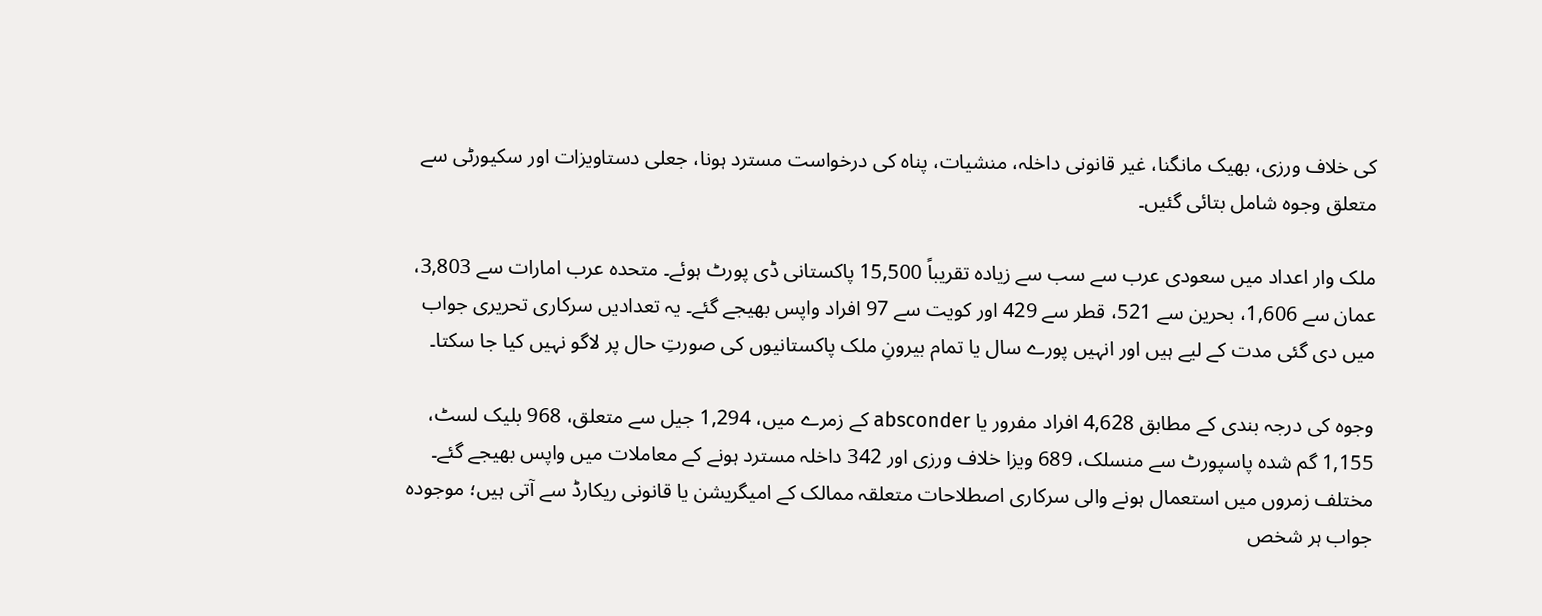کی خلاف ورزی، بھیک مانگنا، غیر قانونی داخلہ، منشیات، پناہ کی درخواست مسترد ہونا، جعلی دستاویزات اور سکیورٹی سے متعلق وجوہ شامل بتائی گئیں۔

ملک وار اعداد میں سعودی عرب سے سب سے زیادہ تقریباً 15,500 پاکستانی ڈی پورٹ ہوئے۔ متحدہ عرب امارات سے 3,803، عمان سے 1,606، بحرین سے 521، قطر سے 429 اور کویت سے 97 افراد واپس بھیجے گئے۔ یہ تعدادیں سرکاری تحریری جواب میں دی گئی مدت کے لیے ہیں اور انہیں پورے سال یا تمام بیرونِ ملک پاکستانیوں کی صورتِ حال پر لاگو نہیں کیا جا سکتا۔

وجوہ کی درجہ بندی کے مطابق 4,628 افراد مفرور یا absconder کے زمرے میں، 1,294 جیل سے متعلق، 968 بلیک لسٹ، 1,155 گم شدہ پاسپورٹ سے منسلک، 689 ویزا خلاف ورزی اور 342 داخلہ مسترد ہونے کے معاملات میں واپس بھیجے گئے۔ مختلف زمروں میں استعمال ہونے والی سرکاری اصطلاحات متعلقہ ممالک کے امیگریشن یا قانونی ریکارڈ سے آتی ہیں؛ موجودہ جواب ہر شخص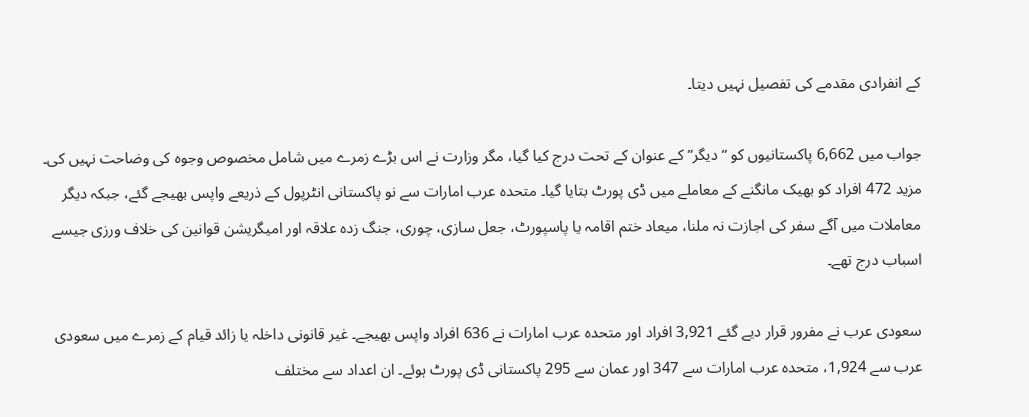کے انفرادی مقدمے کی تفصیل نہیں دیتا۔

جواب میں 6,662 پاکستانیوں کو “دیگر” کے عنوان کے تحت درج کیا گیا، مگر وزارت نے اس بڑے زمرے میں شامل مخصوص وجوہ کی وضاحت نہیں کی۔ مزید 472 افراد کو بھیک مانگنے کے معاملے میں ڈی پورٹ بتایا گیا۔ متحدہ عرب امارات سے نو پاکستانی انٹرپول کے ذریعے واپس بھیجے گئے، جبکہ دیگر معاملات میں آگے سفر کی اجازت نہ ملنا، میعاد ختم اقامہ یا پاسپورٹ، جعل سازی، چوری، جنگ زدہ علاقہ اور امیگریشن قوانین کی خلاف ورزی جیسے اسباب درج تھے۔

سعودی عرب نے مفرور قرار دیے گئے 3,921 افراد اور متحدہ عرب امارات نے 636 افراد واپس بھیجے۔ غیر قانونی داخلہ یا زائد قیام کے زمرے میں سعودی عرب سے 1,924، متحدہ عرب امارات سے 347 اور عمان سے 295 پاکستانی ڈی پورٹ ہوئے۔ ان اعداد سے مختلف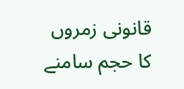قانونی زمروں کا حجم سامنے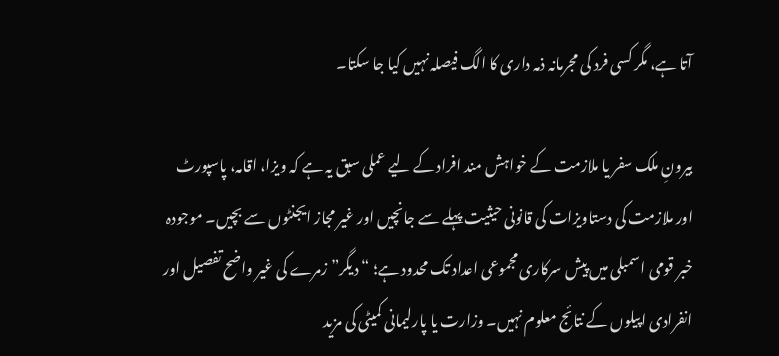آتا ہے، مگر کسی فرد کی مجرمانہ ذمہ داری کا الگ فیصلہ نہیں کیا جا سکتا۔

بیرونِ ملک سفر یا ملازمت کے خواہش مند افراد کے لیے عملی سبق یہ ہے کہ ویزا، اقامہ، پاسپورٹ اور ملازمت کی دستاویزات کی قانونی حیثیت پہلے سے جانچیں اور غیر مجاز ایجنٹوں سے بچیں۔ موجودہ خبر قومی اسمبلی میں پیش سرکاری مجموعی اعداد تک محدود ہے؛ “دیگر” زمرے کی غیر واضح تفصیل اور انفرادی اپیلوں کے نتائج معلوم نہیں۔ وزارت یا پارلیمانی کمیٹی کی مزید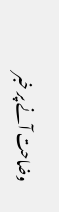وضاحت آنے پر خبر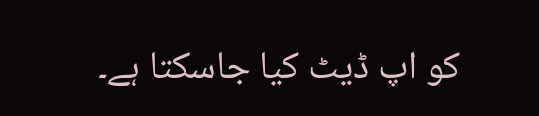کو اپ ڈیٹ کیا جاسکتا ہے۔